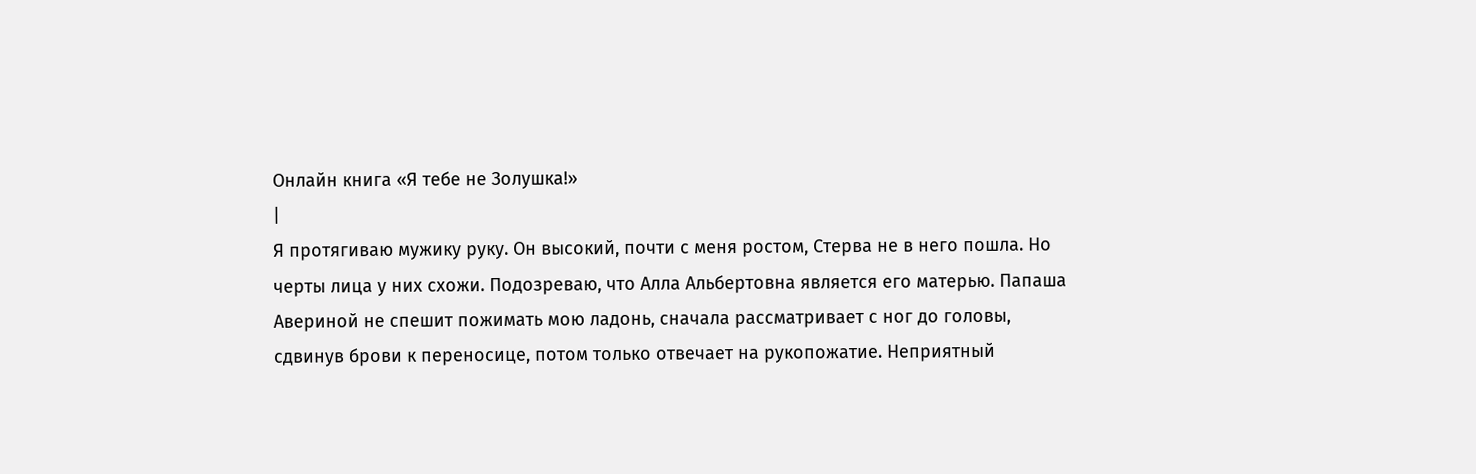Онлайн книга «Я тебе не Золушка!»
|
Я протягиваю мужику руку. Он высокий, почти с меня ростом, Стерва не в него пошла. Но черты лица у них схожи. Подозреваю, что Алла Альбертовна является его матерью. Папаша Авериной не спешит пожимать мою ладонь, сначала рассматривает с ног до головы, сдвинув брови к переносице, потом только отвечает на рукопожатие. Неприятный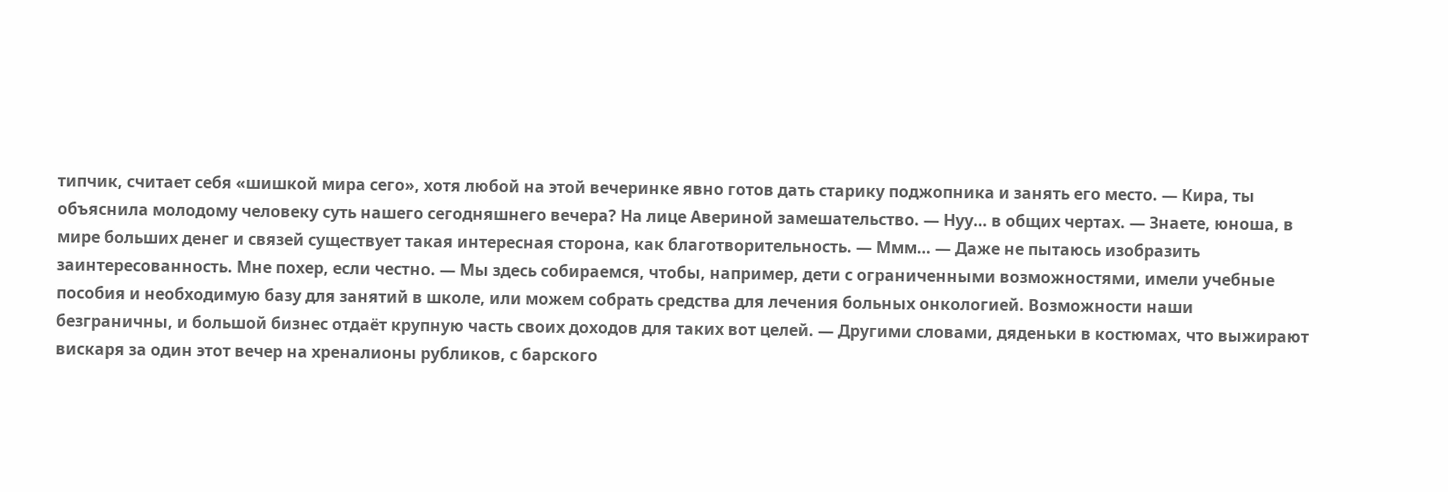типчик, считает себя «шишкой мира сего», хотя любой на этой вечеринке явно готов дать старику поджопника и занять его место. — Кира, ты объяснила молодому человеку суть нашего сегодняшнего вечера? На лице Авериной замешательство. — Нуу… в общих чертах. — Знаете, юноша, в мире больших денег и связей существует такая интересная сторона, как благотворительность. — Ммм… — Даже не пытаюсь изобразить заинтересованность. Мне похер, если честно. — Мы здесь собираемся, чтобы, например, дети с ограниченными возможностями, имели учебные пособия и необходимую базу для занятий в школе, или можем собрать средства для лечения больных онкологией. Возможности наши безграничны, и большой бизнес отдаёт крупную часть своих доходов для таких вот целей. — Другими словами, дяденьки в костюмах, что выжирают вискаря за один этот вечер на хреналионы рубликов, с барского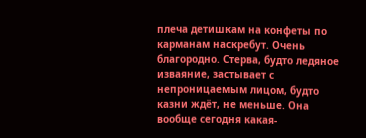плеча детишкам на конфеты по карманам наскребут. Очень благородно. Стерва, будто ледяное изваяние, застывает с непроницаемым лицом, будто казни ждёт, не меньше. Она вообще сегодня какая-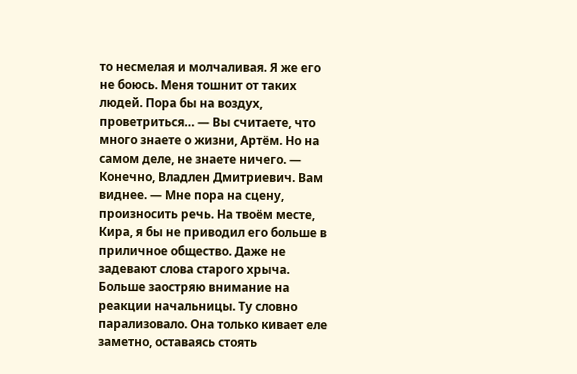то несмелая и молчаливая. Я же его не боюсь. Меня тошнит от таких людей. Пора бы на воздух, проветриться… — Вы считаете, что много знаете о жизни, Артём. Но на самом деле, не знаете ничего. — Конечно, Владлен Дмитриевич. Вам виднее. — Мне пора на сцену, произносить речь. На твоём месте, Кира, я бы не приводил его больше в приличное общество. Даже не задевают слова старого хрыча. Больше заостряю внимание на реакции начальницы. Ту словно парализовало. Она только кивает еле заметно, оставаясь стоять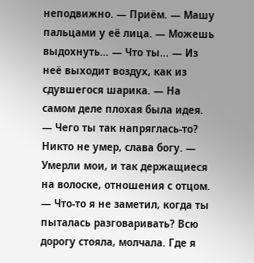неподвижно. — Приём. — Машу пальцами у её лица. — Можешь выдохнуть… — Что ты… — Из неё выходит воздух, как из сдувшегося шарика. — На самом деле плохая была идея. — Чего ты так напряглась-то? Никто не умер, слава богу. — Умерли мои, и так держащиеся на волоске, отношения с отцом. — Что-то я не заметил, когда ты пыталась разговаривать? Всю дорогу стояла, молчала. Где я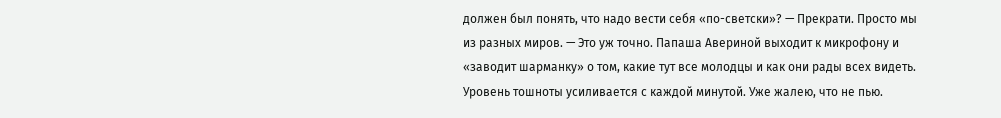должен был понять, что надо вести себя «по-светски»? — Прекрати. Просто мы из разных миров. — Это уж точно. Папаша Авериной выходит к микрофону и «заводит шарманку» о том, какие тут все молодцы и как они рады всех видеть. Уровень тошноты усиливается с каждой минутой. Уже жалею, что не пью.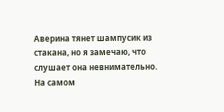Аверина тянет шампусик из стакана, но я замечаю, что слушает она невнимательно. На самом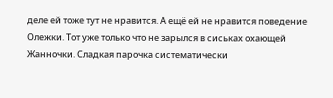деле ей тоже тут не нравится. А ещё ей не нравится поведение Олежки. Тот уже только что не зарылся в сиськах охающей Жанночки. Сладкая парочка систематически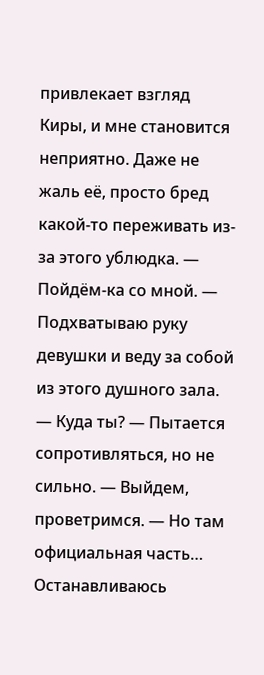привлекает взгляд Киры, и мне становится неприятно. Даже не жаль её, просто бред какой-то переживать из-за этого ублюдка. — Пойдём-ка со мной. — Подхватываю руку девушки и веду за собой из этого душного зала. — Куда ты? — Пытается сопротивляться, но не сильно. — Выйдем, проветримся. — Но там официальная часть… Останавливаюсь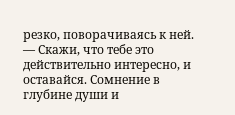резко, поворачиваясь к ней. — Скажи, что тебе это действительно интересно, и оставайся. Сомнение в глубине души и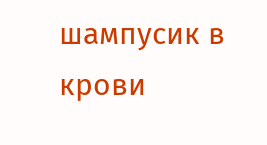шампусик в крови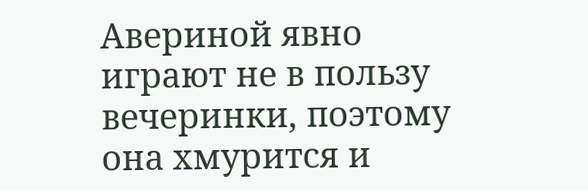Авериной явно играют не в пользу вечеринки, поэтому она хмурится и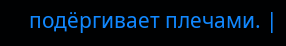подёргивает плечами. |